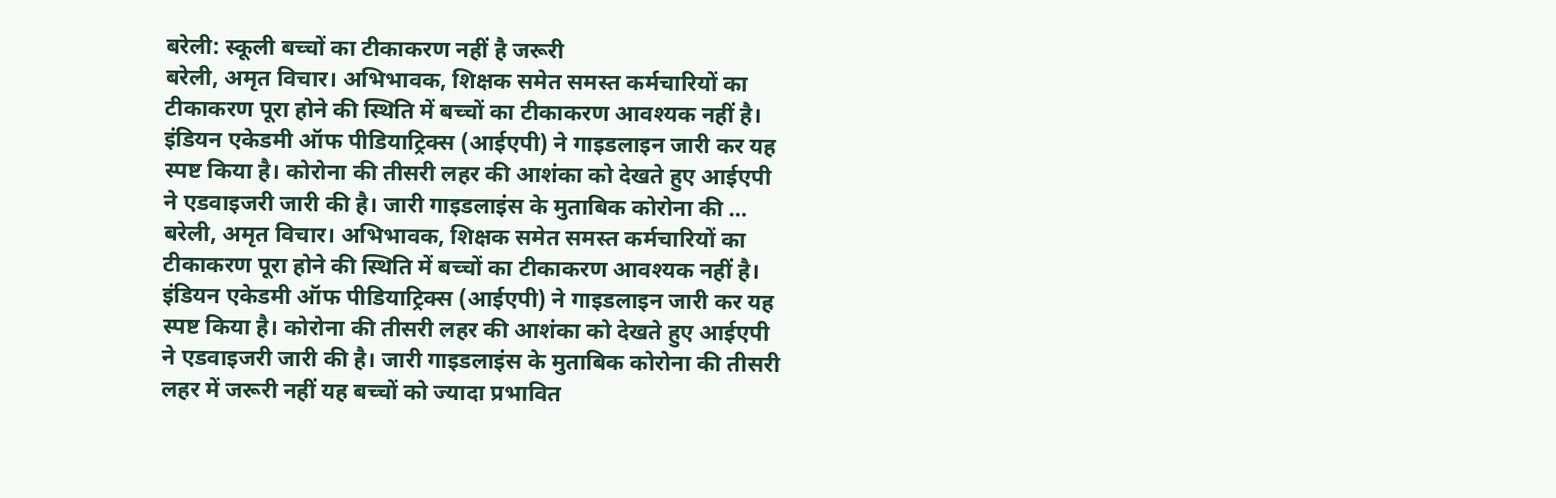बरेली: स्कूली बच्चों का टीकाकरण नहीं है जरूरी
बरेली, अमृत विचार। अभिभावक, शिक्षक समेत समस्त कर्मचारियों का टीकाकरण पूरा होने की स्थिति में बच्चों का टीकाकरण आवश्यक नहीं है। इंडियन एकेडमी ऑफ पीडियाट्रिक्स (आईएपी) ने गाइडलाइन जारी कर यह स्पष्ट किया है। कोरोना की तीसरी लहर की आशंका को देखते हुए आईएपी ने एडवाइजरी जारी की है। जारी गाइडलाइंस के मुताबिक कोरोना की …
बरेली, अमृत विचार। अभिभावक, शिक्षक समेत समस्त कर्मचारियों का टीकाकरण पूरा होने की स्थिति में बच्चों का टीकाकरण आवश्यक नहीं है। इंडियन एकेडमी ऑफ पीडियाट्रिक्स (आईएपी) ने गाइडलाइन जारी कर यह स्पष्ट किया है। कोरोना की तीसरी लहर की आशंका को देखते हुए आईएपी ने एडवाइजरी जारी की है। जारी गाइडलाइंस के मुताबिक कोरोना की तीसरी लहर में जरूरी नहीं यह बच्चों को ज्यादा प्रभावित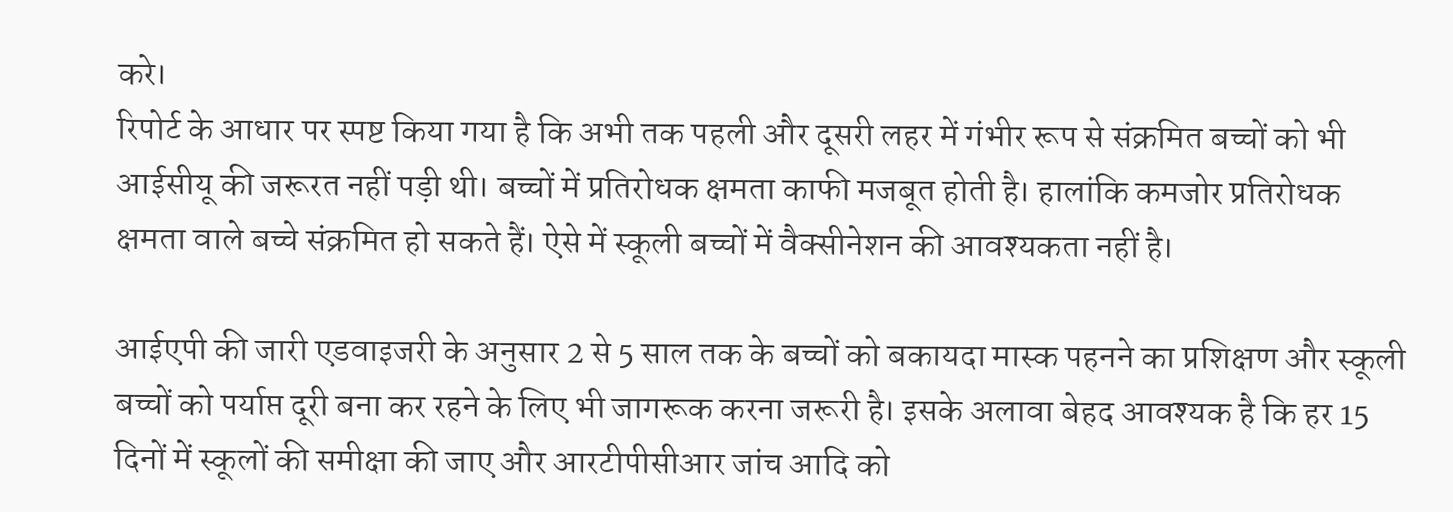करे।
रिपोर्ट के आधार पर स्पष्ट किया गया है कि अभी तक पहली और दूसरी लहर में गंभीर रूप से संक्रमित बच्चों को भी आईसीयू की जरूरत नहीं पड़ी थी। बच्चों में प्रतिरोधक क्षमता काफी मजबूत होती है। हालांकि कमजोर प्रतिरोधक क्षमता वाले बच्चे संक्रमित हो सकते हैं। ऐसे में स्कूली बच्चों में वैक्सीनेशन की आवश्यकता नहीं है।

आईएपी की जारी एडवाइजरी के अनुसार 2 से 5 साल तक के बच्चों को बकायदा मास्क पहनने का प्रशिक्षण और स्कूली बच्चों को पर्याप्त दूरी बना कर रहने के लिए भी जागरूक करना जरूरी है। इसके अलावा बेहद आवश्यक है कि हर 15 दिनों में स्कूलों की समीक्षा की जाए और आरटीपीसीआर जांच आदि को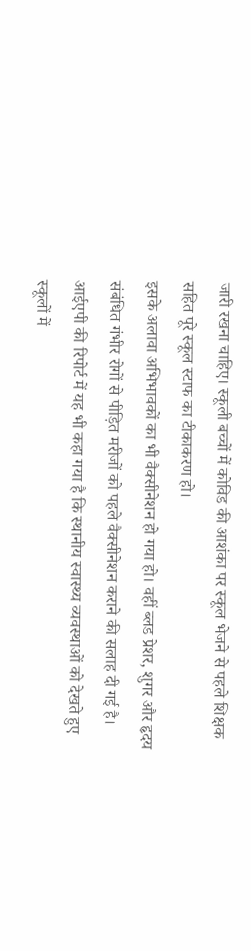जारी रखना चाहिए। स्कूली बच्चों में कोविड की आशंका पर स्कूल भेजने से पहले शिक्षक सहित पूरे स्कूल स्टाफ का टीकाकरण हो।
इसके अलावा अभिभावकों का भी वैक्सीनेशन हो गया हो। वहीं ब्लड प्रेशर, शुगर और हृदय संबंधित गंभीर रोगों से पीड़ित मरीजों को पहले वैक्सीनेशन कराने की सलाह दी गई है। आईएपी की रिपोर्ट में यह भी कहा गया है कि स्थानीय स्वास्थ्य व्यवस्थाओं को देखते हुए स्कूलों में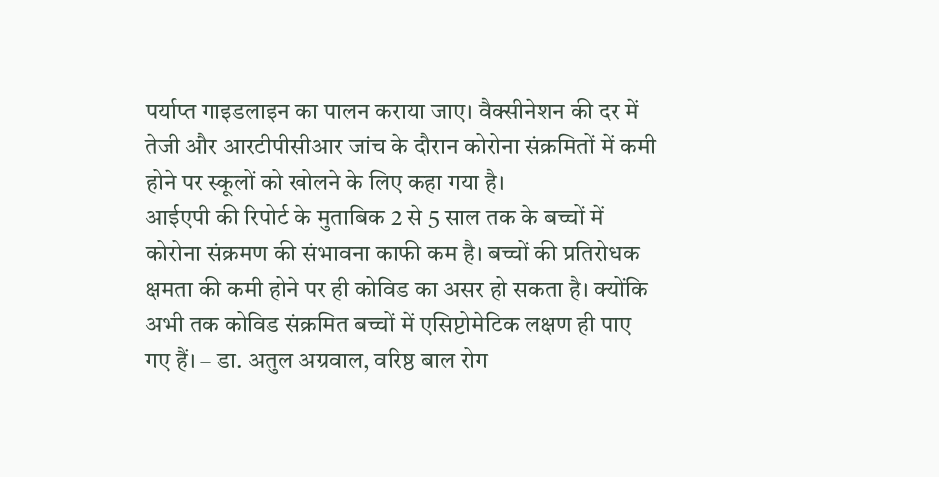पर्याप्त गाइडलाइन का पालन कराया जाए। वैक्सीनेशन की दर में तेजी और आरटीपीसीआर जांच के दौरान कोरोना संक्रमितों में कमी होने पर स्कूलों को खोलने के लिए कहा गया है।
आईएपी की रिपोर्ट के मुताबिक 2 से 5 साल तक के बच्चों में कोरोना संक्रमण की संभावना काफी कम है। बच्चों की प्रतिरोधक क्षमता की कमी होने पर ही कोविड का असर हो सकता है। क्योंकि अभी तक कोविड संक्रमित बच्चों में एसिप्टोमेटिक लक्षण ही पाए गए हैं। – डा. अतुल अग्रवाल, वरिष्ठ बाल रोग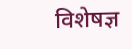विशेषज्ञ